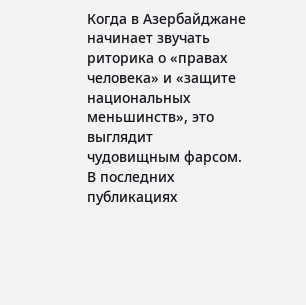Когда в Азербайджане начинает звучать риторика о «правах человека» и «защите национальных меньшинств», это выглядит чудовищным фарсом. В последних публикациях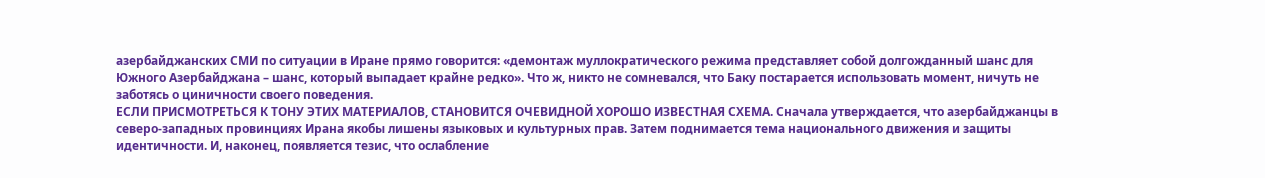азербайджанских СМИ по ситуации в Иране прямо говорится: «демонтаж муллократического режима представляет собой долгожданный шанс для Южного Азербайджана – шанс, который выпадает крайне редко». Что ж, никто не сомневался, что Баку постарается использовать момент, ничуть не заботясь о циничности своего поведения.
ЕСЛИ ПРИСМОТРЕТЬСЯ К ТОНУ ЭТИХ МАТЕРИАЛОВ, СТАНОВИТСЯ ОЧЕВИДНОЙ ХОРОШО ИЗВЕСТНАЯ СХЕМА. Сначала утверждается, что азербайджанцы в северо-западных провинциях Ирана якобы лишены языковых и культурных прав. Затем поднимается тема национального движения и защиты идентичности. И, наконец, появляется тезис, что ослабление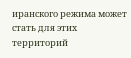иранского режима может стать для этих территорий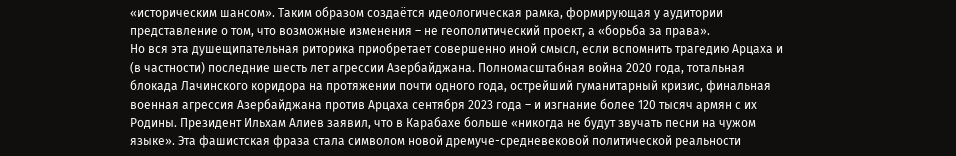«историческим шансом». Таким образом создаётся идеологическая рамка, формирующая у аудитории представление о том, что возможные изменения – не геополитический проект, а «борьба за права».
Но вся эта душещипательная риторика приобретает совершенно иной смысл, если вспомнить трагедию Арцаха и (в частности) последние шесть лет агрессии Азербайджана. Полномасштабная война 2020 года, тотальная блокада Лачинского коридора на протяжении почти одного года, острейший гуманитарный кризис, финальная военная агрессия Азербайджана против Арцаха сентября 2023 года – и изгнание более 120 тысяч армян с их Родины. Президент Ильхам Алиев заявил, что в Карабахе больше «никогда не будут звучать песни на чужом языке». Эта фашистская фраза стала символом новой дремуче-средневековой политической реальности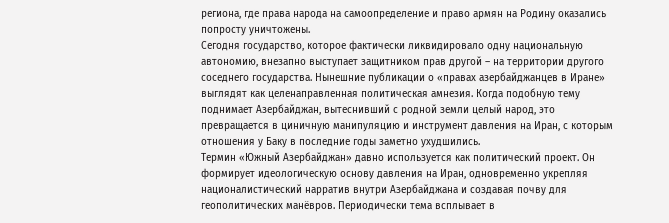региона, где права народа на самоопределение и право армян на Родину оказались попросту уничтожены.
Сегодня государство, которое фактически ликвидировало одну национальную автономию, внезапно выступает защитником прав другой – на территории другого соседнего государства. Нынешние публикации о «правах азербайджанцев в Иране» выглядят как целенаправленная политическая амнезия. Когда подобную тему поднимает Азербайджан, вытеснивший с родной земли целый народ, это превращается в циничную манипуляцию и инструмент давления на Иран, с которым отношения у Баку в последние годы заметно ухудшились.
Термин «Южный Азербайджан» давно используется как политический проект. Он формирует идеологическую основу давления на Иран, одновременно укрепляя националистический нарратив внутри Азербайджана и создавая почву для геополитических манёвров. Периодически тема всплывает в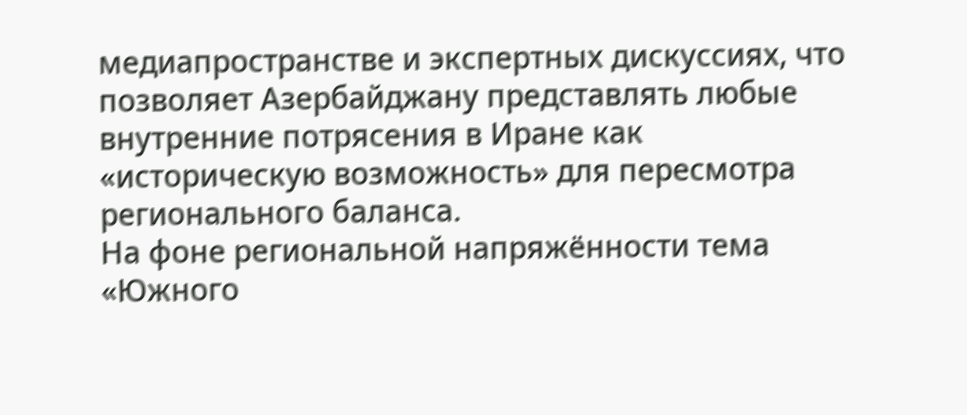медиапространстве и экспертных дискуссиях, что позволяет Азербайджану представлять любые внутренние потрясения в Иране как «историческую возможность» для пересмотра регионального баланса.
На фоне региональной напряжённости тема «Южного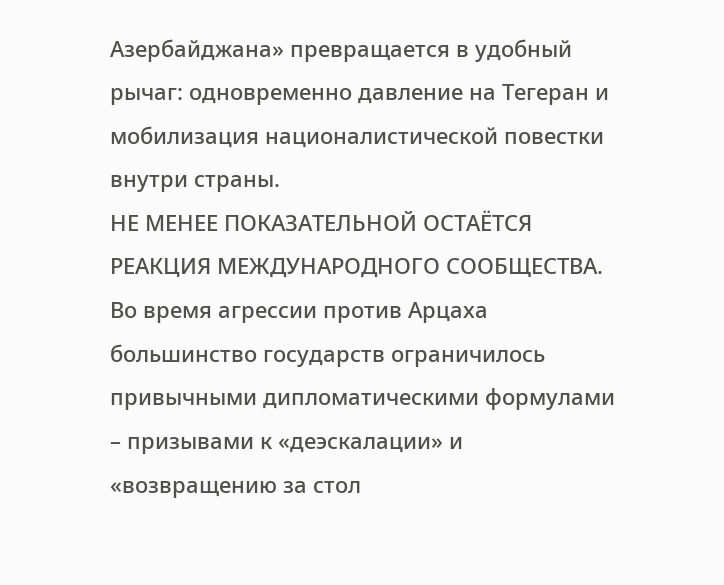Азербайджана» превращается в удобный рычаг: одновременно давление на Тегеран и мобилизация националистической повестки внутри страны.
НЕ МЕНЕЕ ПОКАЗАТЕЛЬНОЙ ОСТАЁТСЯ РЕАКЦИЯ МЕЖДУНАРОДНОГО СООБЩЕСТВА. Во время агрессии против Арцаха большинство государств ограничилось привычными дипломатическими формулами – призывами к «деэскалации» и «возвращению за стол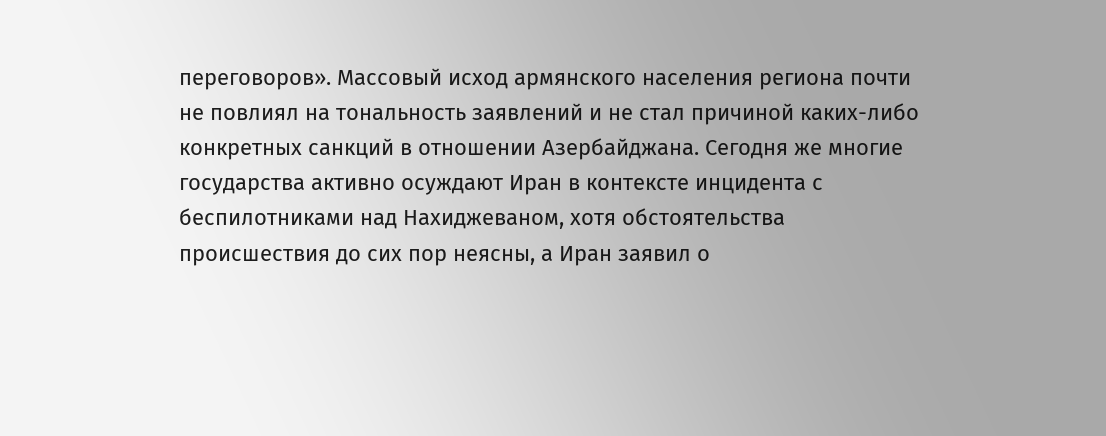переговоров». Массовый исход армянского населения региона почти не повлиял на тональность заявлений и не стал причиной каких-либо конкретных санкций в отношении Азербайджана. Сегодня же многие государства активно осуждают Иран в контексте инцидента с беспилотниками над Нахиджеваном, хотя обстоятельства происшествия до сих пор неясны, а Иран заявил о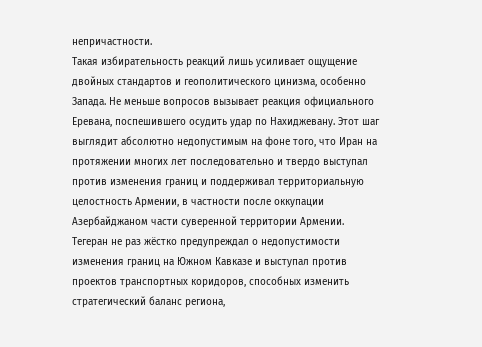непричастности.
Такая избирательность реакций лишь усиливает ощущение двойных стандартов и геополитического цинизма, особенно Запада. Не меньше вопросов вызывает реакция официального Еревана, поспешившего осудить удар по Нахиджевану. Этот шаг выглядит абсолютно недопустимым на фоне того, что Иран на протяжении многих лет последовательно и твердо выступал против изменения границ и поддерживал территориальную целостность Армении, в частности после оккупации Азербайджаном части суверенной территории Армении.
Тегеран не раз жёстко предупреждал о недопустимости изменения границ на Южном Кавказе и выступал против проектов транспортных коридоров, способных изменить стратегический баланс региона,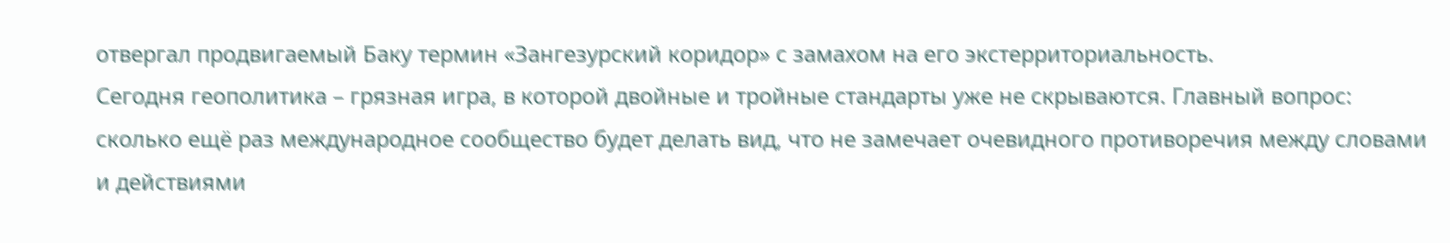отвергал продвигаемый Баку термин «Зангезурский коридор» с замахом на его экстерриториальность.
Сегодня геополитика – грязная игра, в которой двойные и тройные стандарты уже не скрываются. Главный вопрос: сколько ещё раз международное сообщество будет делать вид, что не замечает очевидного противоречия между словами и действиями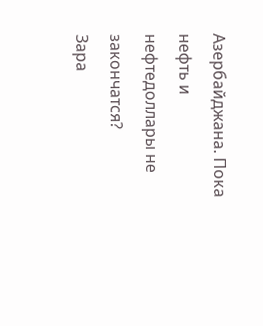Азербайджана. Пока нефть и нефтедоллары не закончатся?
Зара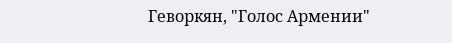Геворкян, "Голос Армении"